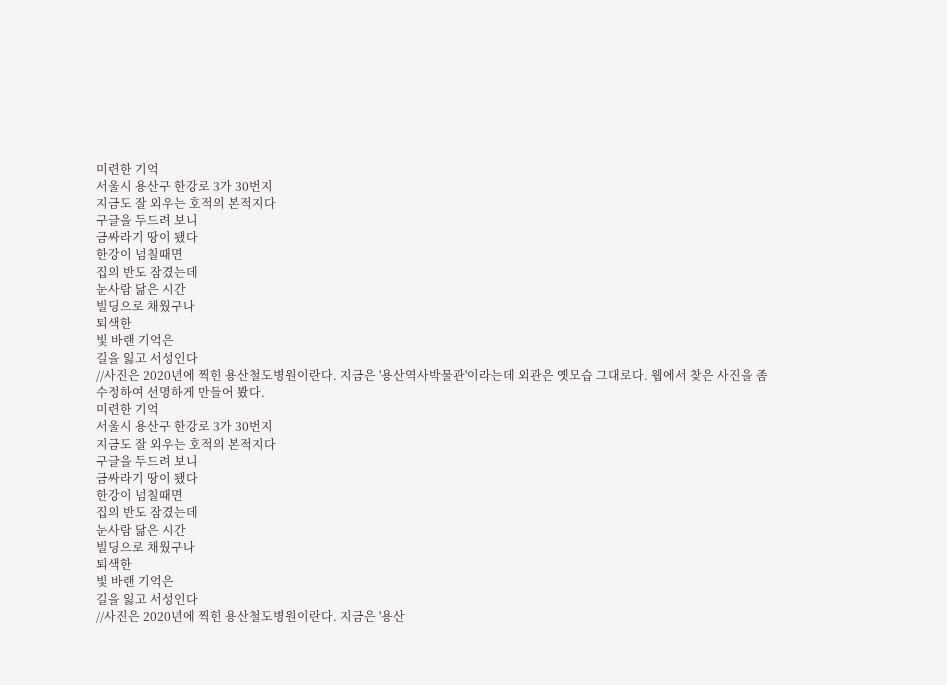미련한 기억
서울시 용산구 한강로 3가 30번지
지금도 잘 외우는 호적의 본적지다
구글을 두드려 보니
금싸라기 땅이 됐다
한강이 넘칠때면
집의 반도 잠겼는데
눈사람 닮은 시간
빌딩으로 채웠구나
퇴색한
빛 바랜 기억은
길을 잃고 서성인다
//사진은 2020년에 찍힌 용산철도병원이란다. 지금은 '용산역사박물관'이라는데 외관은 옛모습 그대로다. 웹에서 찾은 사진을 좀 수정하여 선명하게 만들어 봤다.
미련한 기억
서울시 용산구 한강로 3가 30번지
지금도 잘 외우는 호적의 본적지다
구글을 두드려 보니
금싸라기 땅이 됐다
한강이 넘칠때면
집의 반도 잠겼는데
눈사람 닮은 시간
빌딩으로 채웠구나
퇴색한
빛 바랜 기억은
길을 잃고 서성인다
//사진은 2020년에 찍힌 용산철도병원이란다. 지금은 '용산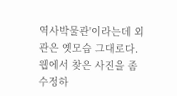역사박물관'이라는데 외관은 옛모습 그대로다. 웹에서 찾은 사진을 좀 수정하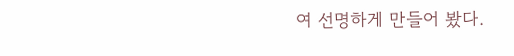여 선명하게 만들어 봤다.